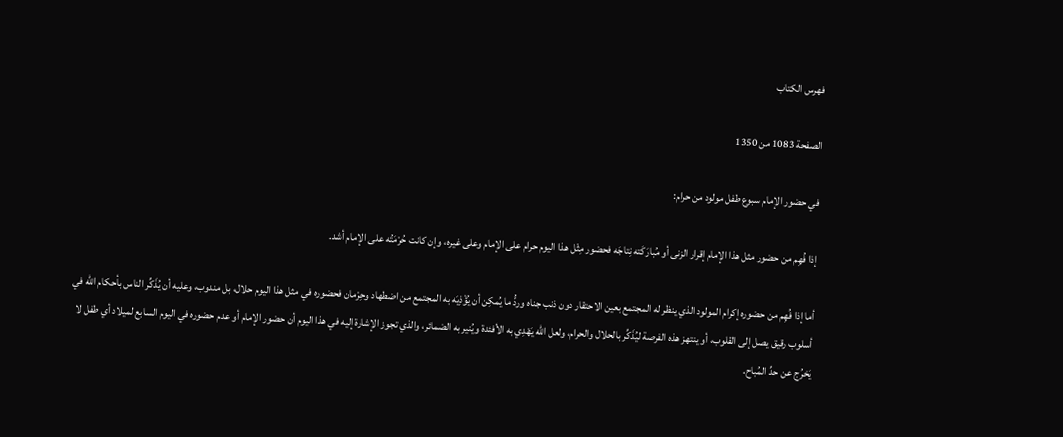فهرس الكتاب

الصفحة 1083 من 1350

في حضور الإمام سبوع طفل مولود من حرام:

إذا فُهِم من حضور مثل هذا الإمام إقرار الزنى أو مُبارَكَته نِتاجَه فحضور مِثْل هذا اليوم حرام على الإمام وعلى غيره، وإن كانت حُرْمَتُه على الإمام أشد.

أما إذا فُهِم من حضوره إكرام المولود الذي ينظر له المجتمع بعين الاحتقار دون ذنب جناه وردُّ ما يُمكِن أن يُؤْذِيَه به المجتمع من اضطهاد وحِرْمان فحضوره في مثل هذا اليوم حلال، بل مندوب، وعليه أن يُذَكِّر الناس بأحكام الله في أسلوب رقيق يصل إلى القلوب، أو ينتهز هذه الفرصة ليُذَكِّر بالحلال والحرام، ولعل الله يَهْدِي به الأفئدة ويُنير به الضمائر، والذي تجوز الإشارة إليه في هذا اليوم أن حضور الإمام أو عدم حضوره في اليوم السابع لميلاد أي طفل لا يَخرُج عن حدِّ المُباح.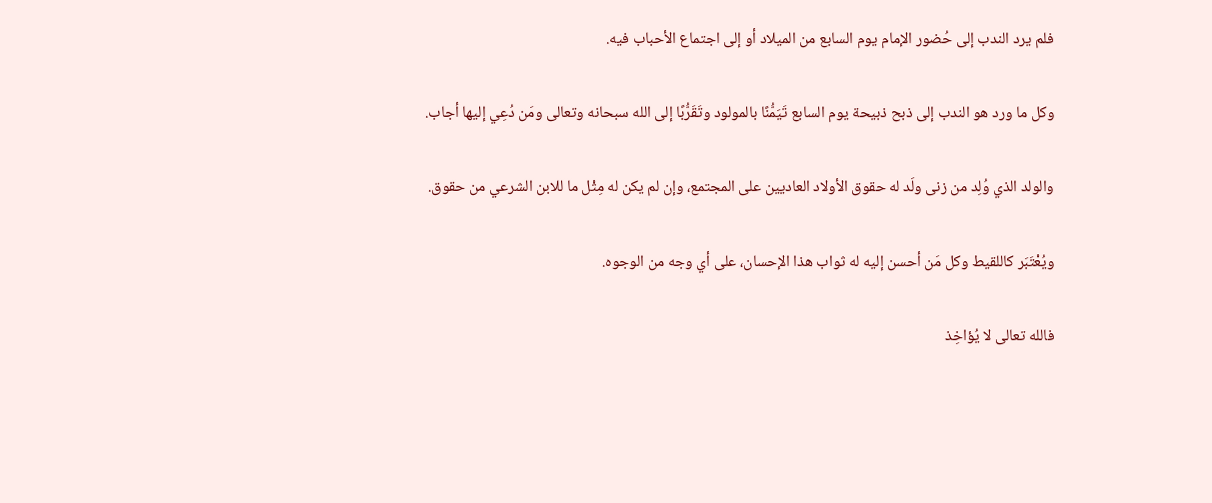فلم يرد الندب إلى حُضور الإمام يوم السابع من الميلاد أو إلى اجتماع الأحباب فيه.

وكل ما ورد هو الندب إلى ذبح ذبيحة يوم السابع تَيَمُّنًا بالمولود وتَقَرُّبًا إلى الله سبحانه وتعالى ومَن دُعِي إليها أجاب.

والولد الذي وُلِد من زنى ولَد له حقوق الأولاد العاديين على المجتمع، وإن لم يكن له مِثْل ما للابن الشرعي من حقوق.

ويُعْتَبَر كاللقيط وكل مَن أحسن إليه له ثواب هذا الإحسان، على أي وجه من الوجوه.

فالله تعالى لا يُؤاخِذ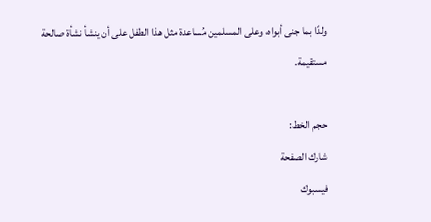ولدًا بما جنى أبواه، وعلى المسلمين مُساعدة مثل هذا الطفل على أن ينشأ نشأة صالحة مستقيمة.

حجم الخط:
شارك الصفحة
فيسبوك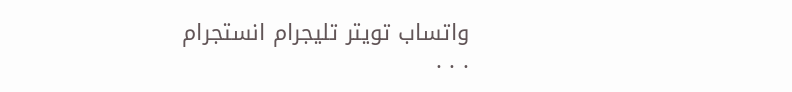واتساب تويتر تليجرام انستجرام
. . .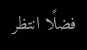فضلًا انتظر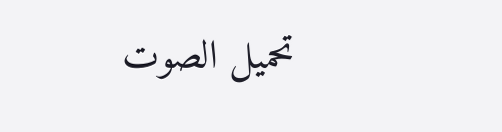تحميل الصوت